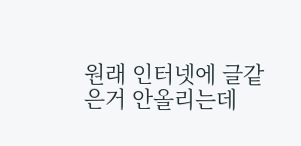원래 인터넷에 글같은거 안올리는데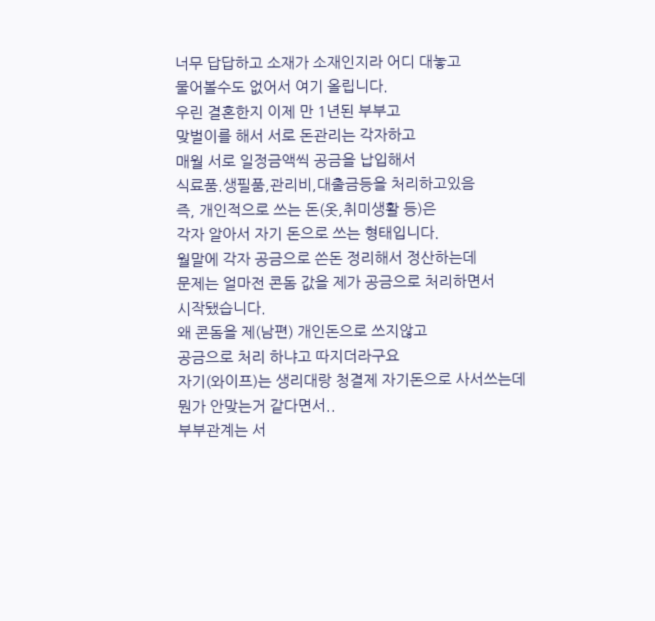너무 답답하고 소재가 소재인지라 어디 대놓고
물어볼수도 없어서 여기 올립니다.
우린 결혼한지 이제 만 1년된 부부고
맞벌이를 해서 서로 돈관리는 각자하고
매월 서로 일정금액씩 공금을 납입해서
식료품.생필품,관리비,대출금등을 처리하고있음
즉, 개인적으로 쓰는 돈(옷,취미생활 등)은
각자 알아서 자기 돈으로 쓰는 형태입니다.
월말에 각자 공금으로 쓴돈 정리해서 정산하는데
문제는 얼마전 콘돔 값을 제가 공금으로 처리하면서
시작됐습니다.
왜 콘돔을 제(남편) 개인돈으로 쓰지않고
공금으로 처리 하냐고 따지더라구요
자기(와이프)는 생리대랑 청결제 자기돈으로 사서쓰는데
뭔가 안맞는거 같다면서..
부부관계는 서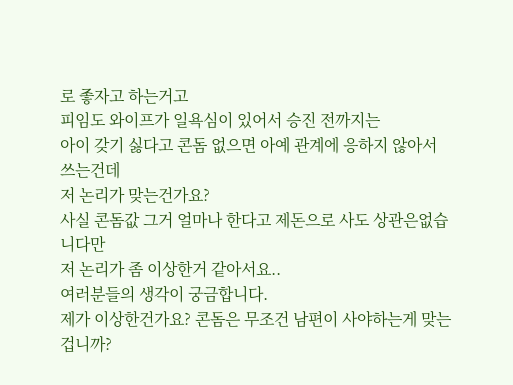로 좋자고 하는거고
피임도 와이프가 일욕심이 있어서 승진 전까지는
아이 갖기 싫다고 콘돔 없으면 아예 관계에 응하지 않아서
쓰는건데
저 논리가 맞는건가요?
사실 콘돔값 그거 얼마나 한다고 제돈으로 사도 상관은없습니다만
저 논리가 좀 이상한거 같아서요..
여러분들의 생각이 궁금합니다.
제가 이상한건가요? 콘돔은 무조건 남편이 사야하는게 맞는겁니까?